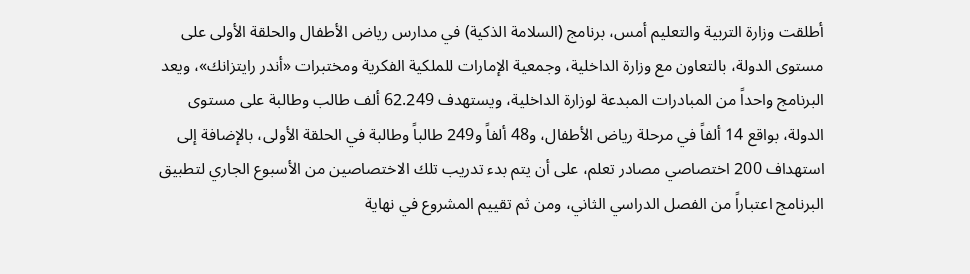أطلقت وزارة التربية والتعليم أمس، برنامج (السلامة الذكية) في مدارس رياض الأطفال والحلقة الأولى على مستوى الدولة، بالتعاون مع وزارة الداخلية، وجمعية الإمارات للملكية الفكرية ومختبرات «أندر رايتزانك»، ويعد البرنامج واحداً من المبادرات المبدعة لوزارة الداخلية، ويستهدف 62.249 ألف طالب وطالبة على مستوى الدولة، بواقع 14 ألفاً في مرحلة رياض الأطفال، و48 ألفاً و249 طالباً وطالبة في الحلقة الأولى، بالإضافة إلى استهداف 200 اختصاصي مصادر تعلم، على أن يتم بدء تدريب تلك الاختصاصين من الأسبوع الجاري لتطبيق البرنامج اعتباراً من الفصل الدراسي الثاني، ومن ثم تقييم المشروع في نهاية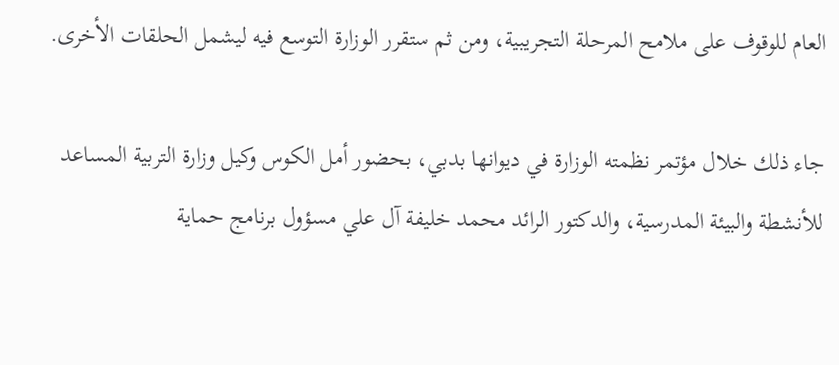العام للوقوف على ملامح المرحلة التجريبية، ومن ثم ستقرر الوزارة التوسع فيه ليشمل الحلقات الأخرى.

جاء ذلك خلال مؤتمر نظمته الوزارة في ديوانها بدبي، بحضور أمل الكوس وكيل وزارة التربية المساعد للأنشطة والبيئة المدرسية، والدكتور الرائد محمد خليفة آل علي مسؤول برنامج حماية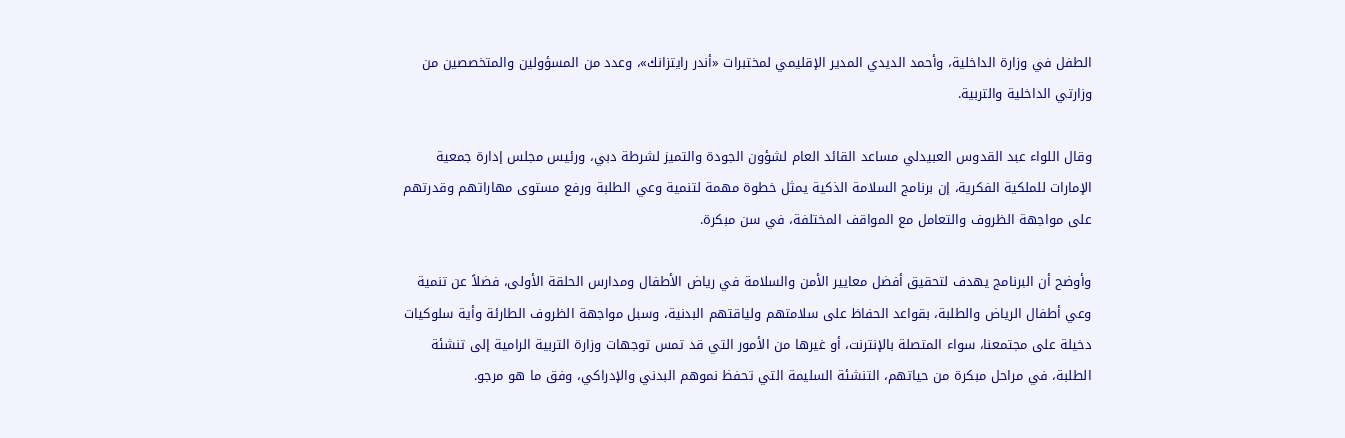الطفل في وزارة الداخلية، وأحمد الديدي المدير الإقليمي لمختبرات «أندر رايتزانك»، وعدد من المسؤولين والمتخصصين من وزارتي الداخلية والتربية.

وقال اللواء عبد القدوس العبيدلي مساعد القائد العام لشؤون الجودة والتميز لشرطة دبي، ورئيس مجلس إدارة جمعية الإمارات للملكية الفكرية، إن برنامج السلامة الذكية يمثل خطوة مهمة لتنمية وعي الطلبة ورفع مستوى مهاراتهم وقدرتهم على مواجهة الظروف والتعامل مع المواقف المختلفة، في سن مبكرة.

وأوضح أن البرنامج يهدف لتحقيق أفضل معايير الأمن والسلامة في رياض الأطفال ومدارس الحلقة الأولى، فضلاً عن تنمية وعي أطفال الرياض والطلبة، بقواعد الحفاظ على سلامتهم ولياقتهم البدنية، وسبل مواجهة الظروف الطارئة وأية سلوكيات دخيلة على مجتمعنا، سواء المتصلة بالإنترنت، أو غيرها من الأمور التي قد تمس توجهات وزارة التربية الرامية إلى تنشئة الطلبة، في مراحل مبكرة من حياتهم، التنشئة السليمة التي تحفظ نموهم البدني والإدراكي، وفق ما هو مرجو.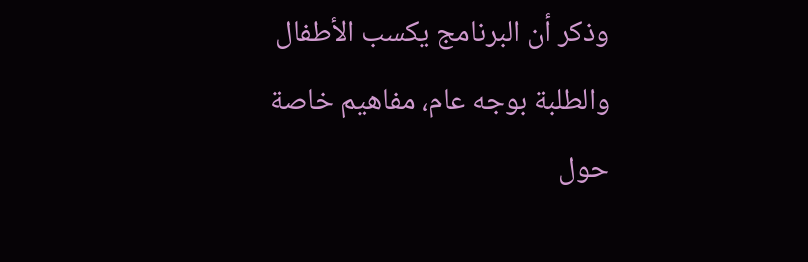وذكر أن البرنامج يكسب الأطفال والطلبة بوجه عام، مفاهيم خاصة حول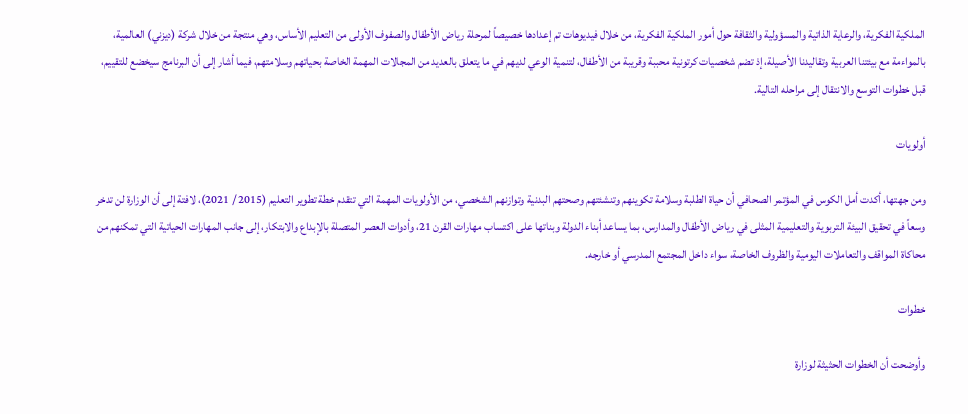الملكية الفكرية، والرعاية الذاتية والمسؤولية والثقافة حول أمور الملكية الفكرية، من خلال فيديوهات تم إعدادها خصيصاً لمرحلة رياض الأطفال والصفوف الأولى من التعليم الأساس، وهي منتجة من خلال شركة (ديزني) العالمية، بالمواءمة مع بيئتنا العربية وتقاليدنا الأصيلة، إذ تضم شخصيات كرتونية محببة وقريبة من الأطفال، لتنمية الوعي لديهم في ما يتعلق بالعديد من المجالات المهمة الخاصة بحياتهم وسلامتهم، فيما أشار إلى أن البرنامج سيخضع للتقييم، قبل خطوات التوسع والانتقال إلى مراحله التالية.

أولويات

ومن جهتها، أكدت أمل الكوس في المؤتمر الصحافي أن حياة الطلبة وسلامة تكوينهم وتنشئتهم وصحتهم البدنية وتوازنهم الشخصي، من الأولويات المهمة التي تتقدم خطة تطوير التعليم (2015 / 2021)، لافتة إلى أن الوزارة لن تدخر وسعاً في تحقيق البيئة التربوية والتعليمية المثلى في رياض الأطفال والمدارس، بما يساعد أبناء الدولة وبناتها على اكتساب مهارات القرن 21، وأدوات العصر المتصلة بالإبداع والابتكار، إلى جانب المهارات الحياتية التي تمكنهم من محاكاة المواقف والتعاملات اليومية والظروف الخاصة، سواء داخل المجتمع المدرسي أو خارجه.

خطوات

وأوضحت أن الخطوات الحثيثة لوزارة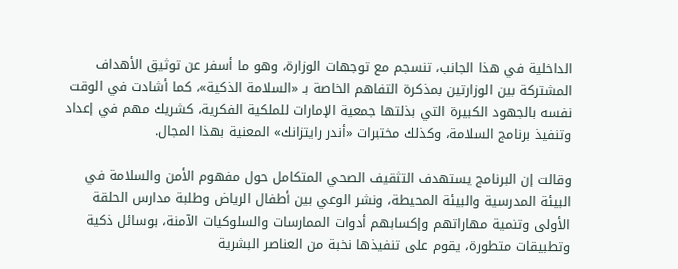الداخلية في هذا الجانب، تنسجم مع توجهات الوزارة، وهو ما أسفر عن توثيق الأهداف المشتركة بين الوزارتين بمذكرة التفاهم الخاصة بـ «السلامة الذكية»، كما أشادت في الوقت نفسه بالجهود الكبيرة التي بذلتها جمعية الإمارات للملكية الفكرية، كشريك مهم في إعداد وتنفيذ برنامج السلامة، وكذلك مختبرات «أندر رايتزانك» المعنية بهذا المجال.

وقالت إن البرنامج يستهدف التثقيف الصحي المتكامل حول مفهوم الأمن والسلامة في البيئة المدرسية والبيئة المحيطة، ونشر الوعي بين أطفال الرياض وطلبة مدارس الحلقة الأولى وتنمية مهاراتهم وإكسابهم أدوات الممارسات والسلوكيات الآمنة، بوسائل ذكية وتطبيقات متطورة، يقوم على تنفيذها نخبة من العناصر البشرية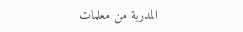المدربة من معلمات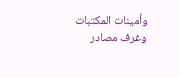وأمينات المكتبات وغرف مصادر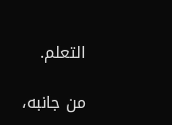التعلم.

من جانبه،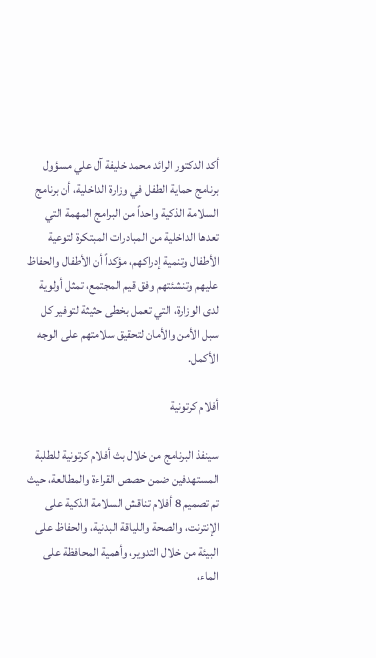أكد الدكتور الرائد محمد خليفة آل علي مسؤول برنامج حماية الطفل في وزارة الداخلية، أن برنامج السلامة الذكية واحداً من البرامج المهمة التي تعدها الداخلية من المبادرات المبتكرة لتوعية الأطفال وتنمية إدراكهم، مؤكداً أن الأطفال والحفاظ عليهم وتنشئتهم وفق قيم المجتمع، تمثل أولوية لدى الوزارة، التي تعمل بخطى حثيثة لتوفير كل سبل الأمن والأمان لتحقيق سلامتهم على الوجه الأكمل.

أفلام كرتونية

سينفذ البرنامج من خلال بث أفلام كرتونية للطلبة المستهدفين ضمن حصص القراءة والمطالعة، حيث تم تصميم 8 أفلام تناقش السلامة الذكية على الإنترنت، والصحة واللياقة البدنية، والحفاظ على البيئة من خلال التدوير، وأهمية المحافظة على الماء،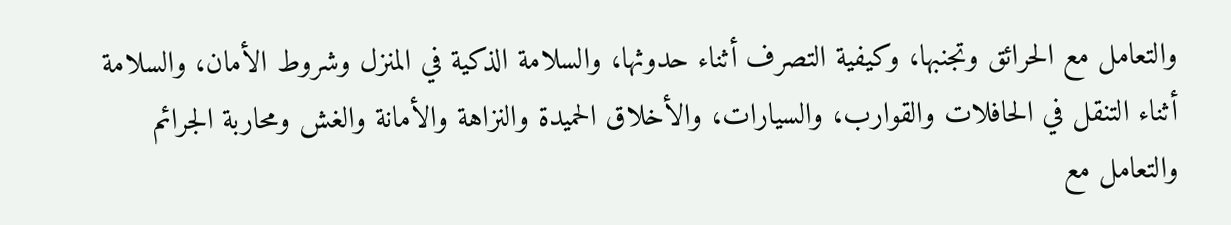والتعامل مع الحرائق وتجنبها، وكيفية التصرف أثناء حدوثها، والسلامة الذكية في المنزل وشروط الأمان، والسلامة أثناء التنقل في الحافلات والقوارب، والسيارات، والأخلاق الحميدة والنزاهة والأمانة والغش ومحاربة الجرائم والتعامل مع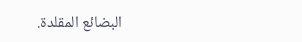البضائع المقلدة.